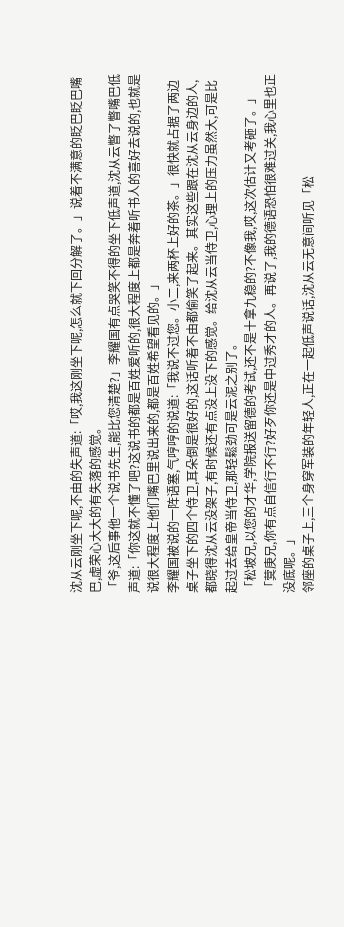沈从云刚坐下呢,不由的失声道:「哎,我这刚坐下呢,怎么就下回分解了。」说着不满意的眨巴眨巴嘴巴,虚荣心大大的有失落的感觉。
「爷,这后事他一个说书先生,能比您清楚?」李耀国有点哭笑不得的坐下低声道,沈从云瞥了瞥嘴巴低声道:「你这就不懂了吧?这说书的都是百姓爱听的,很大程度上都是奔着听书人的喜好去说的,也就是说很大程度上他们嘴巴里说出来的,都是百姓希望看见的。」
李耀国被说的一阵语塞,气哼哼的说道:「我说不过您。小二,来两杯上好的茶。」很快就占据了两边桌子坐下的四个侍卫,耳朵倒是很好的,这话听着不由都偷笑了起来。其实这些跟在沈从云身边的人,都晓得沈从云没架子,有时候还有点没上没下的感觉。给沈从云当侍卫,心理上的压力虽然大,可是比起过去给皇帝当侍卫,那轻鬆劲可是云泥之别了。
「松坡兄,以您的才华,学院报送留德的考试,还不是十拿九稳的?不像我,哎,这次估计又考砸了。」
「蓂庚兄,你有点自信行不行?好歹你还是中过秀才的人。再说了,我的德语恐怕很难过关,我心里也正没底呢。」
邻座的桌子上,三个身穿军装的年轻人,正在一起低声说话,沈从云无意间听见「松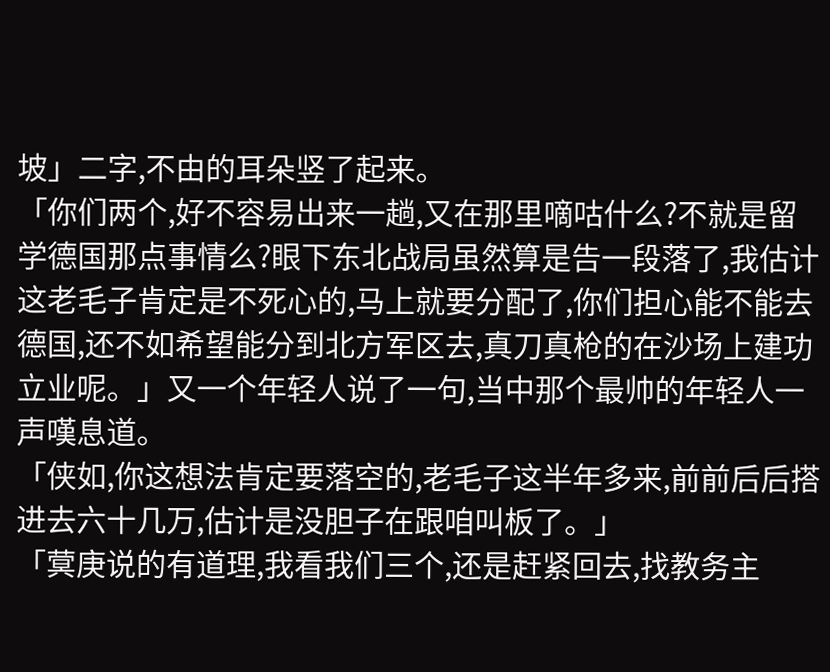坡」二字,不由的耳朵竖了起来。
「你们两个,好不容易出来一趟,又在那里嘀咕什么?不就是留学德国那点事情么?眼下东北战局虽然算是告一段落了,我估计这老毛子肯定是不死心的,马上就要分配了,你们担心能不能去德国,还不如希望能分到北方军区去,真刀真枪的在沙场上建功立业呢。」又一个年轻人说了一句,当中那个最帅的年轻人一声嘆息道。
「侠如,你这想法肯定要落空的,老毛子这半年多来,前前后后搭进去六十几万,估计是没胆子在跟咱叫板了。」
「蓂庚说的有道理,我看我们三个,还是赶紧回去,找教务主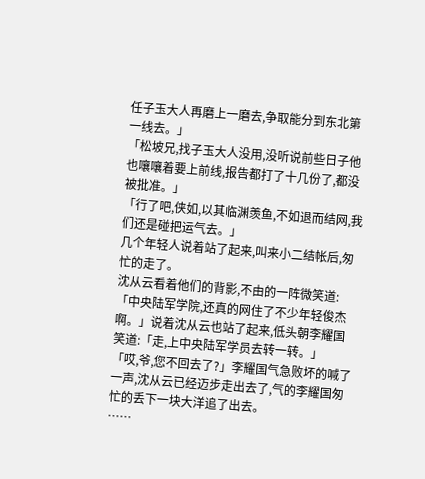任子玉大人再磨上一磨去,争取能分到东北第一线去。」
「松坡兄,找子玉大人没用,没听说前些日子他也嚷嚷着要上前线,报告都打了十几份了,都没被批准。」
「行了吧,侠如,以其临渊羡鱼,不如退而结网,我们还是碰把运气去。」
几个年轻人说着站了起来,叫来小二结帐后,匆忙的走了。
沈从云看着他们的背影,不由的一阵微笑道:「中央陆军学院,还真的网住了不少年轻俊杰啊。」说着沈从云也站了起来,低头朝李耀国笑道:「走,上中央陆军学员去转一转。」
「哎,爷,您不回去了?」李耀国气急败坏的喊了一声,沈从云已经迈步走出去了,气的李耀国匆忙的丢下一块大洋追了出去。
……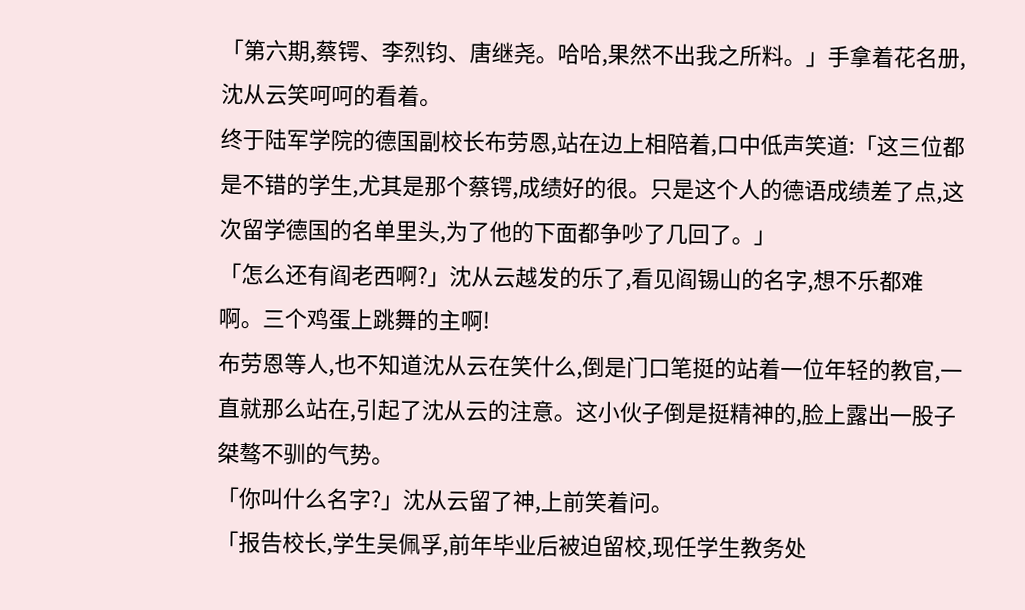「第六期,蔡锷、李烈钧、唐继尧。哈哈,果然不出我之所料。」手拿着花名册,沈从云笑呵呵的看着。
终于陆军学院的德国副校长布劳恩,站在边上相陪着,口中低声笑道:「这三位都是不错的学生,尤其是那个蔡锷,成绩好的很。只是这个人的德语成绩差了点,这次留学德国的名单里头,为了他的下面都争吵了几回了。」
「怎么还有阎老西啊?」沈从云越发的乐了,看见阎锡山的名字,想不乐都难啊。三个鸡蛋上跳舞的主啊!
布劳恩等人,也不知道沈从云在笑什么,倒是门口笔挺的站着一位年轻的教官,一直就那么站在,引起了沈从云的注意。这小伙子倒是挺精神的,脸上露出一股子桀骜不驯的气势。
「你叫什么名字?」沈从云留了神,上前笑着问。
「报告校长,学生吴佩孚,前年毕业后被迫留校,现任学生教务处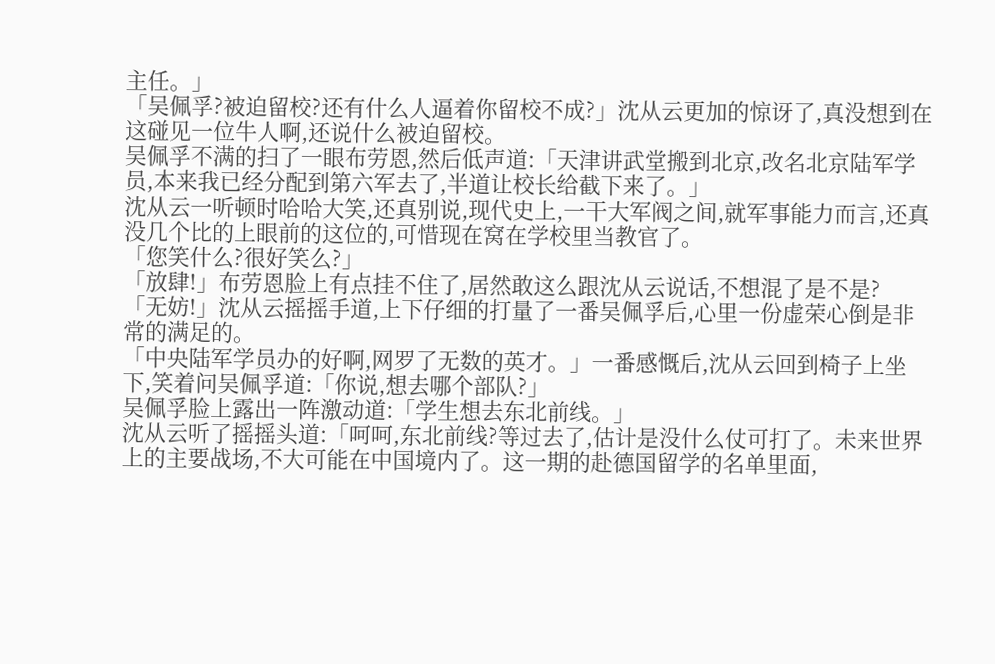主任。」
「吴佩孚?被迫留校?还有什么人逼着你留校不成?」沈从云更加的惊讶了,真没想到在这碰见一位牛人啊,还说什么被迫留校。
吴佩孚不满的扫了一眼布劳恩,然后低声道:「天津讲武堂搬到北京,改名北京陆军学员,本来我已经分配到第六军去了,半道让校长给截下来了。」
沈从云一听顿时哈哈大笑,还真别说,现代史上,一干大军阀之间,就军事能力而言,还真没几个比的上眼前的这位的,可惜现在窝在学校里当教官了。
「您笑什么?很好笑么?」
「放肆!」布劳恩脸上有点挂不住了,居然敢这么跟沈从云说话,不想混了是不是?
「无妨!」沈从云摇摇手道,上下仔细的打量了一番吴佩孚后,心里一份虚荣心倒是非常的满足的。
「中央陆军学员办的好啊,网罗了无数的英才。」一番感慨后,沈从云回到椅子上坐下,笑着问吴佩孚道:「你说,想去哪个部队?」
吴佩孚脸上露出一阵激动道:「学生想去东北前线。」
沈从云听了摇摇头道:「呵呵,东北前线?等过去了,估计是没什么仗可打了。未来世界上的主要战场,不大可能在中国境内了。这一期的赴德国留学的名单里面,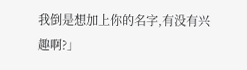我倒是想加上你的名字,有没有兴趣啊?」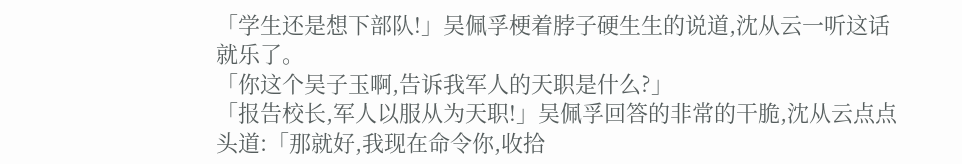「学生还是想下部队!」吴佩孚梗着脖子硬生生的说道,沈从云一听这话就乐了。
「你这个吴子玉啊,告诉我军人的天职是什么?」
「报告校长,军人以服从为天职!」吴佩孚回答的非常的干脆,沈从云点点头道:「那就好,我现在命令你,收拾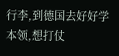行李,到德国去好好学本领,想打仗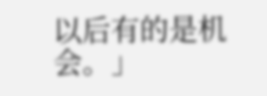以后有的是机会。」